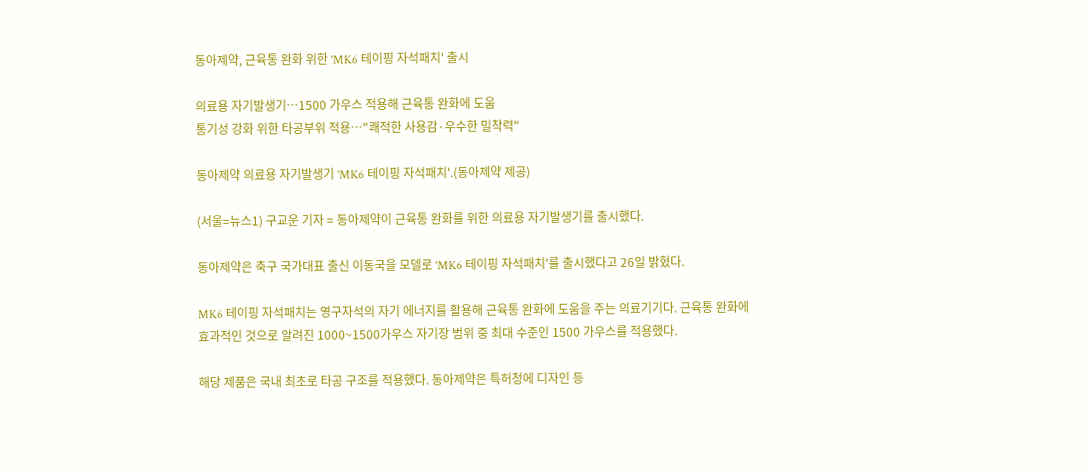동아제약, 근육통 완화 위한 'MK6 테이핑 자석패치' 출시

의료용 자기발생기…1500 가우스 적용해 근육통 완화에 도움
통기성 강화 위한 타공부위 적용…"쾌적한 사용감·우수한 밀착력"

동아제약 의료용 자기발생기 'MK6 테이핑 자석패치'.(동아제약 제공)

(서울=뉴스1) 구교운 기자 = 동아제약이 근육통 완화를 위한 의료용 자기발생기를 출시했다.

동아제약은 축구 국가대표 출신 이동국을 모델로 'MK6 테이핑 자석패치'를 출시했다고 26일 밝혔다.

MK6 테이핑 자석패치는 영구자석의 자기 에너지를 활용해 근육통 완화에 도움을 주는 의료기기다. 근육통 완화에 효과적인 것으로 알려진 1000~1500가우스 자기장 범위 중 최대 수준인 1500 가우스를 적용했다.

해당 제품은 국내 최초로 타공 구조를 적용했다. 동아제약은 특허청에 디자인 등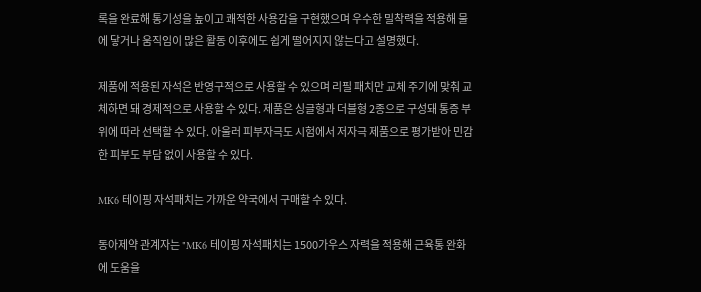록을 완료해 통기성을 높이고 쾌적한 사용감을 구현했으며 우수한 밀착력을 적용해 물에 닿거나 움직임이 많은 활동 이후에도 쉽게 떨어지지 않는다고 설명했다.

제품에 적용된 자석은 반영구적으로 사용할 수 있으며 리필 패치만 교체 주기에 맞춰 교체하면 돼 경제적으로 사용할 수 있다. 제품은 싱글형과 더블형 2종으로 구성돼 통증 부위에 따라 선택할 수 있다. 아울러 피부자극도 시험에서 저자극 제품으로 평가받아 민감한 피부도 부담 없이 사용할 수 있다.

MK6 테이핑 자석패치는 가까운 약국에서 구매할 수 있다.

동아제약 관계자는 "MK6 테이핑 자석패치는 1500가우스 자력을 적용해 근육통 완화에 도움을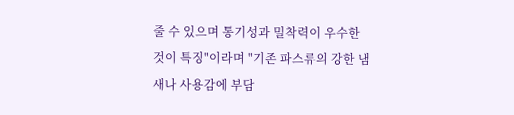줄 수 있으며 통기성과 밀착력이 우수한 것이 특징"이라며 "기존 파스류의 강한 냄새나 사용감에 부담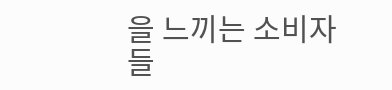을 느끼는 소비자들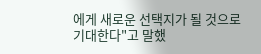에게 새로운 선택지가 될 것으로 기대한다"고 말했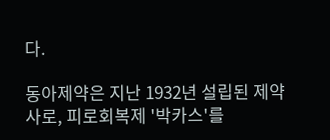다.

동아제약은 지난 1932년 설립된 제약사로, 피로회복제 '박카스'를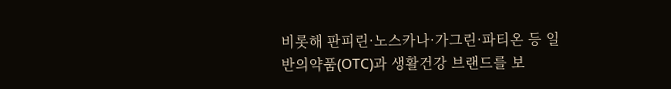비롯해 판피린·노스카나·가그린·파티온 등 일반의약품(OTC)과 생활건강 브랜드를 보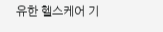유한 헬스케어 기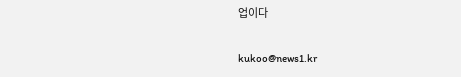업이다

kukoo@news1.kr